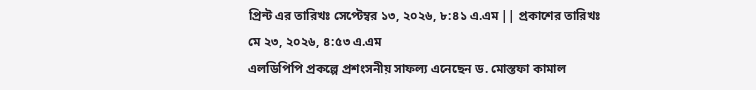প্রিন্ট এর তারিখঃ সেপ্টেম্বর ১৩, ২০২৬, ৮:৪১ এ.এম || প্রকাশের তারিখঃ মে ২৩, ২০২৬, ৪:৫৩ এ.এম
এলডিপিপি প্রকল্পে প্রশংসনীয় সাফল্য এনেছেন ড. মোস্তফা কামাল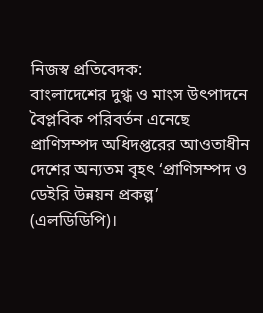নিজস্ব প্রতিবেদক:
বাংলাদেশের দুগ্ধ ও মাংস উৎপাদনে বৈপ্লবিক পরিবর্তন এনেছে প্রাণিসম্পদ অধিদপ্তরের আওতাধীন দেশের অন্যতম বৃহৎ ‘প্রাণিসম্পদ ও ডেইরি উন্নয়ন প্রকল্প’ (এলডিডিপি)।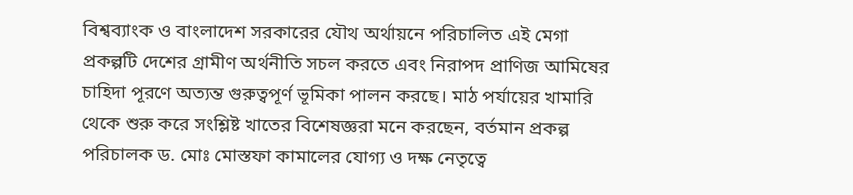বিশ্বব্যাংক ও বাংলাদেশ সরকারের যৌথ অর্থায়নে পরিচালিত এই মেগা প্রকল্পটি দেশের গ্রামীণ অর্থনীতি সচল করতে এবং নিরাপদ প্রাণিজ আমিষের চাহিদা পূরণে অত্যন্ত গুরুত্বপূর্ণ ভূমিকা পালন করছে। মাঠ পর্যায়ের খামারি থেকে শুরু করে সংশ্লিষ্ট খাতের বিশেষজ্ঞরা মনে করছেন, বর্তমান প্রকল্প পরিচালক ড. মোঃ মোস্তফা কামালের যোগ্য ও দক্ষ নেতৃত্বে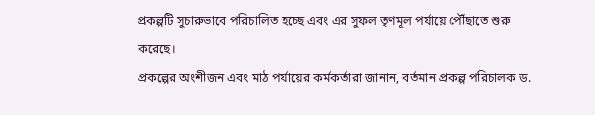প্রকল্পটি সুচারুভাবে পরিচালিত হচ্ছে এবং এর সুফল তৃণমূল পর্যায়ে পৌঁছাতে শুরু করেছে।
প্রকল্পের অংশীজন এবং মাঠ পর্যায়ের কর্মকর্তারা জানান, বর্তমান প্রকল্প পরিচালক ড.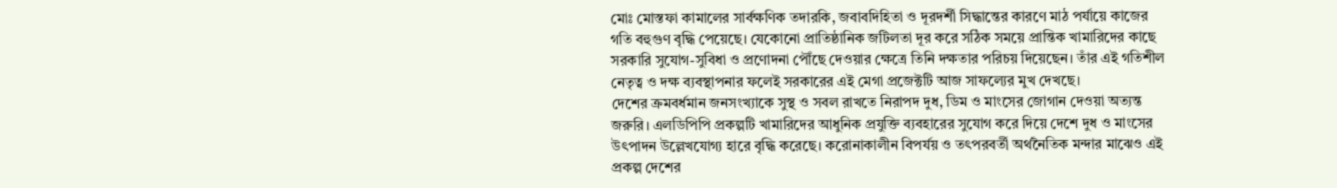মোঃ মোস্তফা কামালের সার্বক্ষণিক তদারকি, জবাবদিহিতা ও দূরদর্শী সিদ্ধান্তের কারণে মাঠ পর্যায়ে কাজের গতি বহুগুণ বৃদ্ধি পেয়েছে। যেকোনো প্রাতিষ্ঠানিক জটিলতা দূর করে সঠিক সময়ে প্রান্তিক খামারিদের কাছে সরকারি সুযোগ-সুবিধা ও প্রণোদনা পৌঁছে দেওয়ার ক্ষেত্রে তিনি দক্ষতার পরিচয় দিয়েছেন। তাঁর এই গতিশীল নেতৃত্ব ও দক্ষ ব্যবস্থাপনার ফলেই সরকারের এই মেগা প্রজেক্টটি আজ সাফল্যের মুখ দেখছে।
দেশের ক্রমবর্ধমান জনসংখ্যাকে সুস্থ ও সবল রাখতে নিরাপদ দুধ, ডিম ও মাংসের জোগান দেওয়া অত্যন্ত জরুরি। এলডিপিপি প্রকল্পটি খামারিদের আধুনিক প্রযুক্তি ব্যবহারের সুযোগ করে দিয়ে দেশে দুধ ও মাংসের উৎপাদন উল্লেখযোগ্য হারে বৃদ্ধি করেছে। করোনাকালীন বিপর্যয় ও তৎপরবর্তী অর্থনৈতিক মন্দার মাঝেও এই প্রকল্প দেশের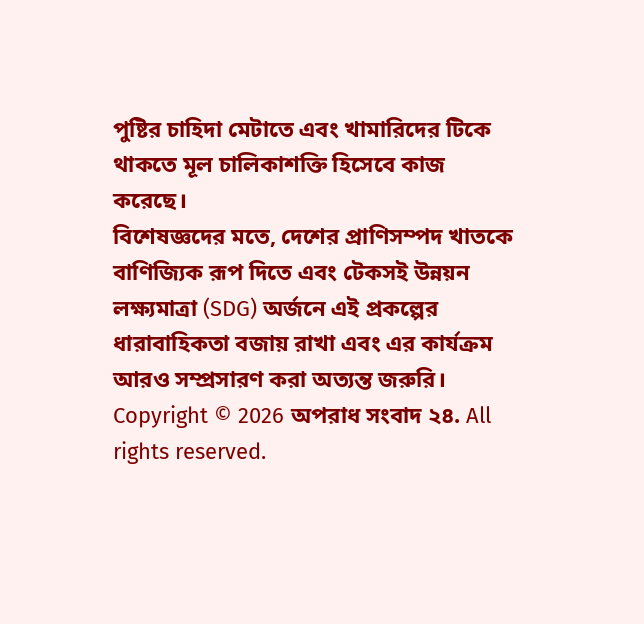পুষ্টির চাহিদা মেটাতে এবং খামারিদের টিকে থাকতে মূল চালিকাশক্তি হিসেবে কাজ করেছে।
বিশেষজ্ঞদের মতে, দেশের প্রাণিসম্পদ খাতকে বাণিজ্যিক রূপ দিতে এবং টেকসই উন্নয়ন লক্ষ্যমাত্রা (SDG) অর্জনে এই প্রকল্পের ধারাবাহিকতা বজায় রাখা এবং এর কার্যক্রম আরও সম্প্রসারণ করা অত্যন্ত জরুরি।
Copyright © 2026 অপরাধ সংবাদ ২৪. All rights reserved.